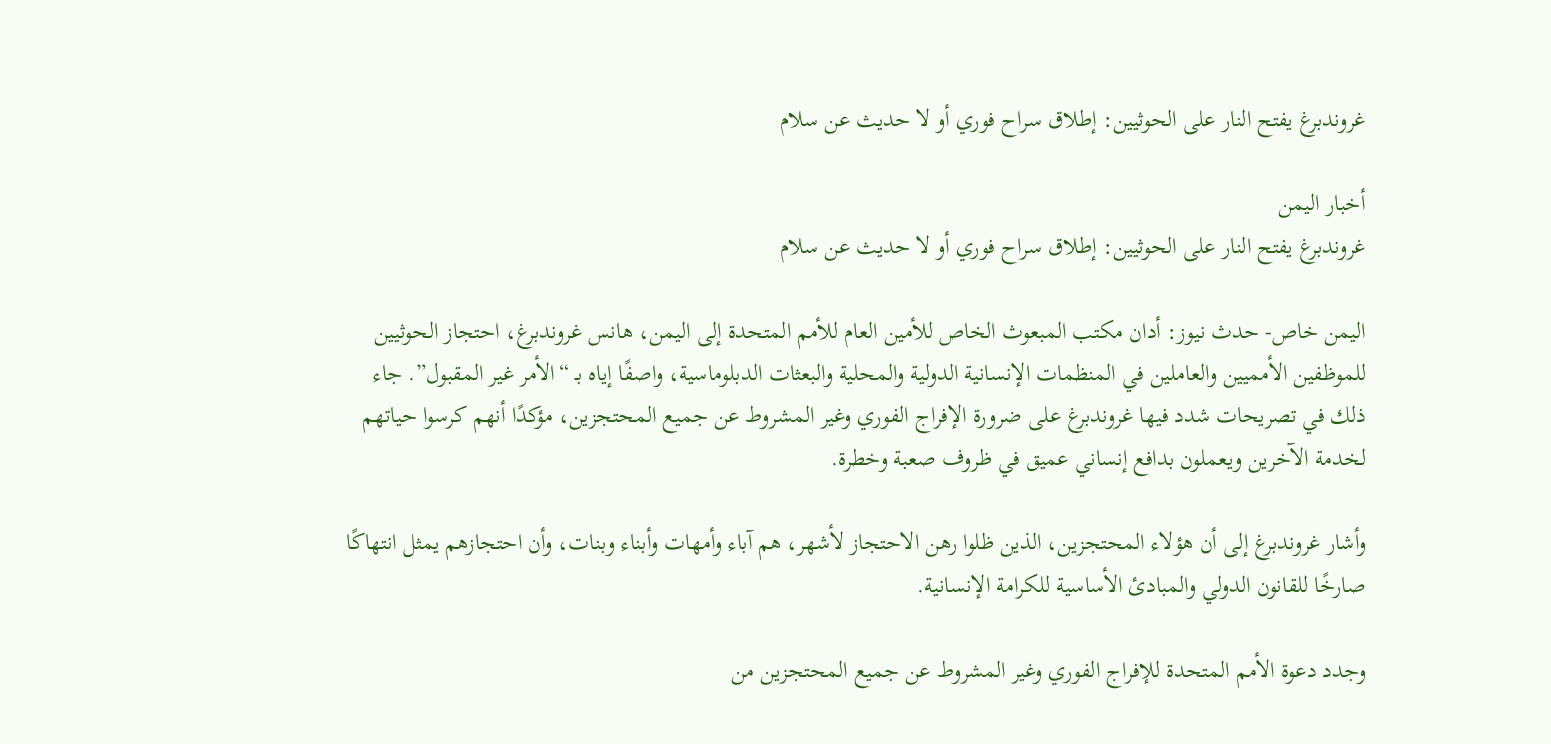غروندبرغ يفتح النار على الحوثيين: إطلاق سراح فوري أو لا حديث عن سلام

أخبار اليمن
غروندبرغ يفتح النار على الحوثيين: إطلاق سراح فوري أو لا حديث عن سلام

اليمن خاص- حدث نيوز: أدان مكتب المبعوث الخاص للأمين العام للأمم المتحدة إلى اليمن، هانس غروندبرغ، احتجاز الحوثيين للموظفين الأمميين والعاملين في المنظمات الإنسانية الدولية والمحلية والبعثات الدبلوماسية، واصفًا إياه بـ “الأمر غير المقبول”. جاء ذلك في تصريحات شدد فيها غروندبرغ على ضرورة الإفراج الفوري وغير المشروط عن جميع المحتجزين، مؤكدًا أنهم كرسوا حياتهم لخدمة الآخرين ويعملون بدافع إنساني عميق في ظروف صعبة وخطرة.

وأشار غروندبرغ إلى أن هؤلاء المحتجزين، الذين ظلوا رهن الاحتجاز لأشهر، هم آباء وأمهات وأبناء وبنات، وأن احتجازهم يمثل انتهاكًا صارخًا للقانون الدولي والمبادئ الأساسية للكرامة الإنسانية.

وجدد دعوة الأمم المتحدة للإفراج الفوري وغير المشروط عن جميع المحتجزين من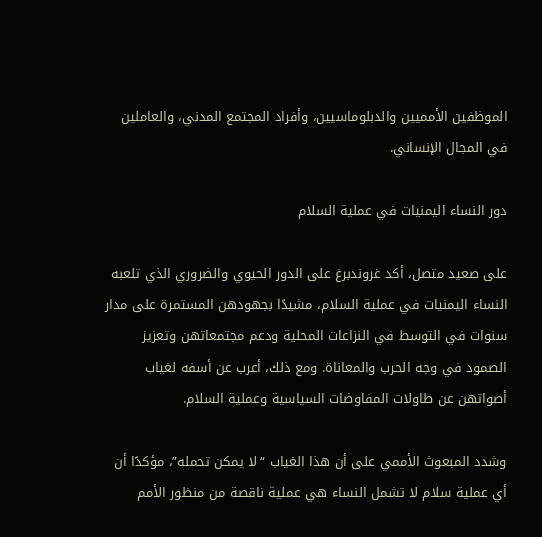الموظفين الأمميين والدبلوماسيين، وأفراد المجتمع المدني، والعاملين في المجال الإنساني.

دور النساء اليمنيات في عملية السلام

على صعيد متصل، أكد غروندبرغ على الدور الحيوي والضروري الذي تلعبه النساء اليمنيات في عملية السلام، مشيدًا بجهودهن المستمرة على مدار سنوات في التوسط في النزاعات المحلية ودعم مجتمعاتهن وتعزيز الصمود في وجه الحرب والمعاناة. ومع ذلك، أعرب عن أسفه لغياب أصواتهن عن طاولات المفاوضات السياسية وعملية السلام.

وشدد المبعوث الأممي على أن هذا الغياب “لا يمكن تحمله”، مؤكدًا أن أي عملية سلام لا تشمل النساء هي عملية ناقصة من منظور الأمم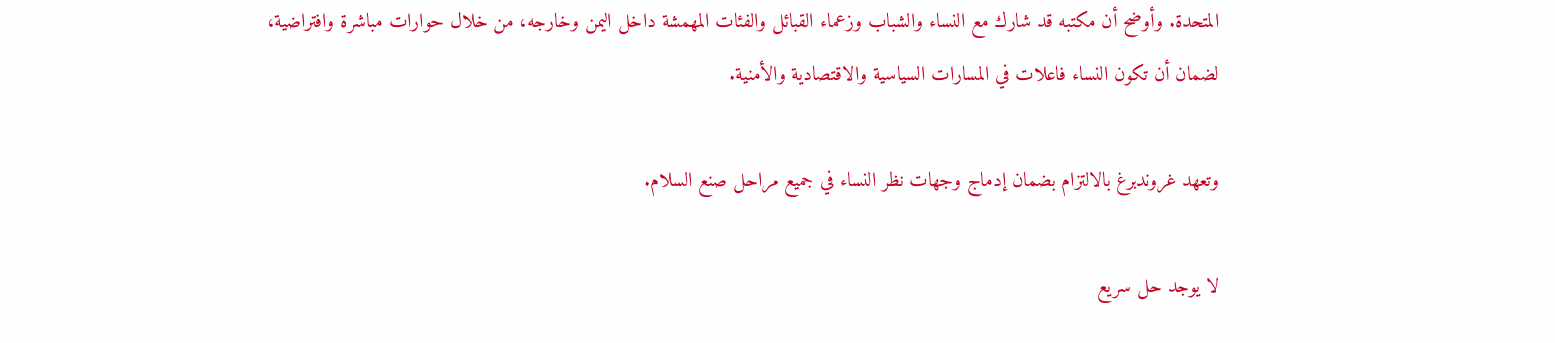المتحدة. وأوضح أن مكتبه قد شارك مع النساء والشباب وزعماء القبائل والفئات المهمشة داخل اليمن وخارجه، من خلال حوارات مباشرة وافتراضية، لضمان أن تكون النساء فاعلات في المسارات السياسية والاقتصادية والأمنية.

وتعهد غروندبرغ بالالتزام بضمان إدماج وجهات نظر النساء في جميع مراحل صنع السلام.

لا يوجد حل سريع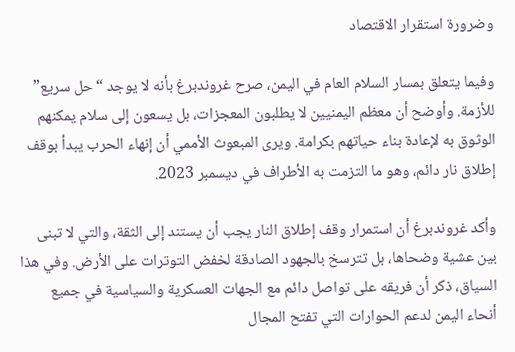وضرورة استقرار الاقتصاد

وفيما يتعلق بمسار السلام العام في اليمن، صرح غروندبرغ بأنه لا يوجد “حل سريع” للأزمة. وأوضح أن معظم اليمنيين لا يطلبون المعجزات، بل يسعون إلى سلام يمكنهم الوثوق به لإعادة بناء حياتهم بكرامة. ويرى المبعوث الأممي أن إنهاء الحرب يبدأ بوقف إطلاق نار دائم، وهو ما التزمت به الأطراف في ديسمبر 2023.

وأكد غروندبرغ أن استمرار وقف إطلاق النار يجب أن يستند إلى الثقة، والتي لا تبنى بين عشية وضحاها، بل تترسخ بالجهود الصادقة لخفض التوترات على الأرض. وفي هذا السياق، ذكر أن فريقه على تواصل دائم مع الجهات العسكرية والسياسية في جميع أنحاء اليمن لدعم الحوارات التي تفتح المجال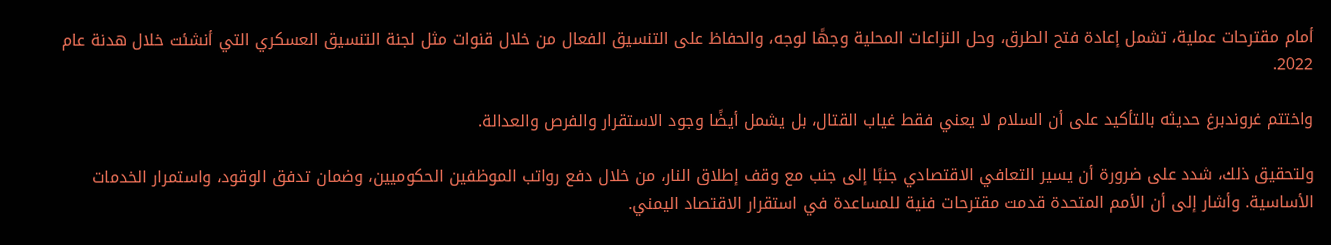أمام مقترحات عملية، تشمل إعادة فتح الطرق، وحل النزاعات المحلية وجهًا لوجه، والحفاظ على التنسيق الفعال من خلال قنوات مثل لجنة التنسيق العسكري التي أنشئت خلال هدنة عام 2022.

واختتم غروندبرغ حديثه بالتأكيد على أن السلام لا يعني فقط غياب القتال، بل يشمل أيضًا وجود الاستقرار والفرص والعدالة.

ولتحقيق ذلك، شدد على ضرورة أن يسير التعافي الاقتصادي جنبًا إلى جنب مع وقف إطلاق النار، من خلال دفع رواتب الموظفين الحكوميين، وضمان تدفق الوقود، واستمرار الخدمات الأساسية. وأشار إلى أن الأمم المتحدة قدمت مقترحات فنية للمساعدة في استقرار الاقتصاد اليمني.